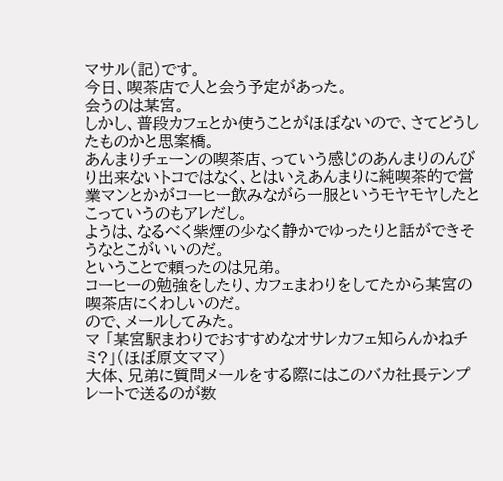マサル(記)です。
今日、喫茶店で人と会う予定があった。
会うのは某宮。
しかし、普段カフェとか使うことがほぼないので、さてどうしたものかと思案橋。
あんまりチェーンの喫茶店、っていう感じのあんまりのんびり出来ないトコではなく、とはいえあんまりに純喫茶的で営業マンとかがコーヒー飲みながら一服というモヤモヤしたとこっていうのもアレだし。
ようは、なるべく紫煙の少なく静かでゆったりと話ができそうなとこがいいのだ。
ということで頼ったのは兄弟。
コーヒーの勉強をしたり、カフェまわりをしてたから某宮の喫茶店にくわしいのだ。
ので、メールしてみた。
マ 「某宮駅まわりでおすすめなオサレカフェ知らんかねチミ?」(ほぼ原文ママ)
大体、兄弟に質問メールをする際にはこのバカ社長テンプレートで送るのが数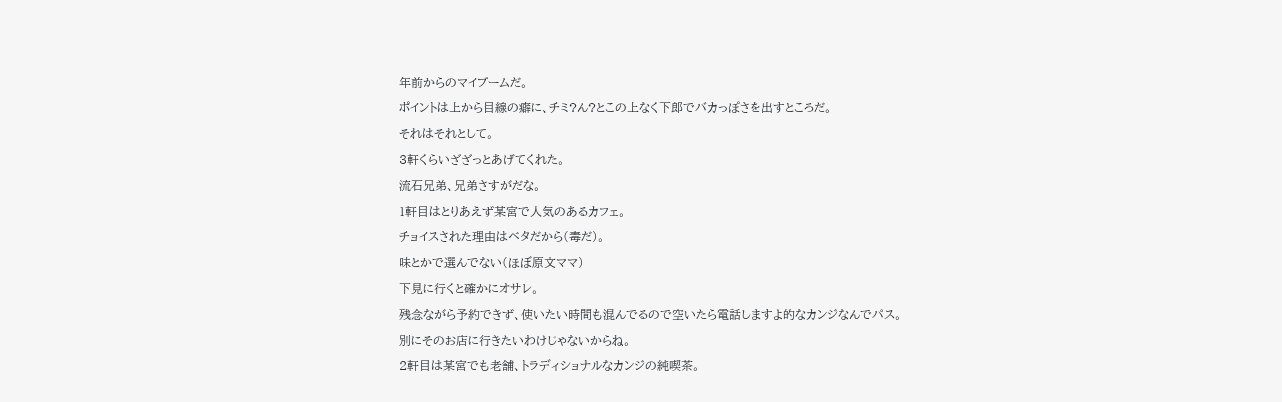年前からのマイブームだ。
ポイントは上から目線の癖に、チミ?ん?とこの上なく下郎でバカっぽさを出すところだ。
それはそれとして。
3軒くらいざざっとあげてくれた。
流石兄弟、兄弟さすがだな。
1軒目はとりあえず某宮で人気のあるカフェ。
チョイスされた理由はベタだから(毒だ)。
味とかで選んでない(ほぼ原文ママ)
下見に行くと確かにオサレ。
残念ながら予約できず、使いたい時間も混んでるので空いたら電話しますよ的なカンジなんでパス。
別にそのお店に行きたいわけじゃないからね。
2軒目は某宮でも老舗、トラディショナルなカンジの純喫茶。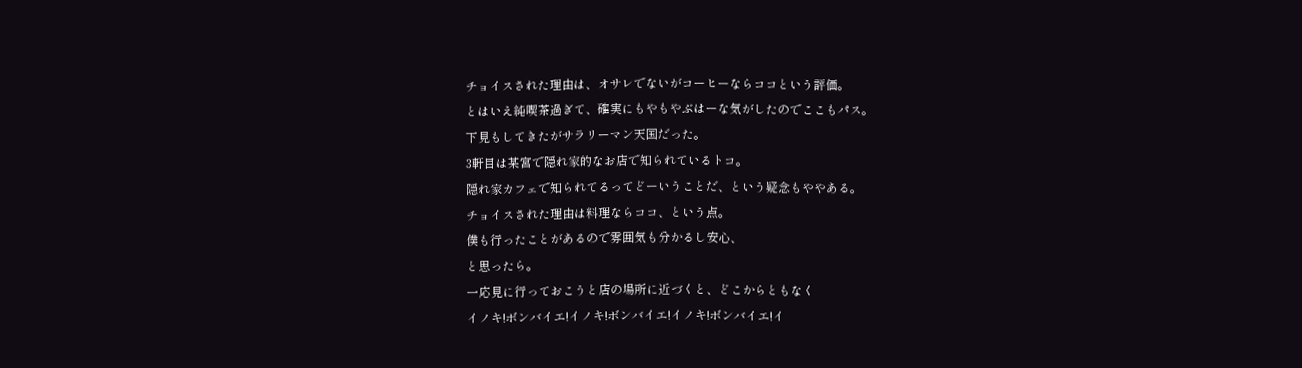チョイスされた理由は、オサレでないがコーヒーならココという評価。
とはいえ純喫茶過ぎて、確実にもやもやぶはーな気がしたのでここもパス。
下見もしてきたがサラリーマン天国だった。
3軒目は某宮で隠れ家的なお店で知られているトコ。
隠れ家カフェで知られてるってどーいうことだ、という疑念もややある。
チョイスされた理由は料理ならココ、という点。
僕も行ったことがあるので雰囲気も分かるし安心、
と思ったら。
一応見に行っておこうと店の場所に近づくと、どこからともなく
イノキ!ボンバイエ!イノキ!ボンバイエ!イノキ!ボンバイエ!イ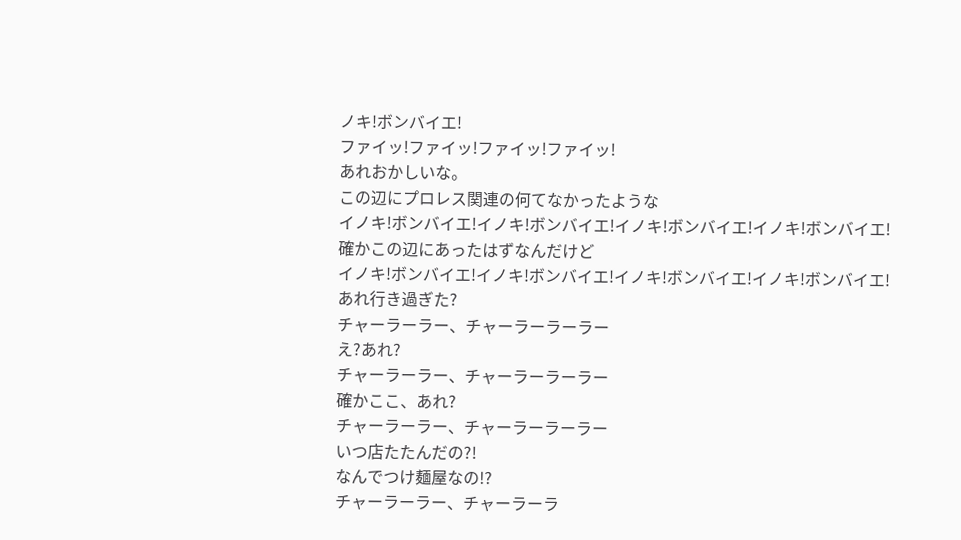ノキ!ボンバイエ!
ファイッ!ファイッ!ファイッ!ファイッ!
あれおかしいな。
この辺にプロレス関連の何てなかったような
イノキ!ボンバイエ!イノキ!ボンバイエ!イノキ!ボンバイエ!イノキ!ボンバイエ!
確かこの辺にあったはずなんだけど
イノキ!ボンバイエ!イノキ!ボンバイエ!イノキ!ボンバイエ!イノキ!ボンバイエ!
あれ行き過ぎた?
チャーラーラー、チャーラーラーラー
え?あれ?
チャーラーラー、チャーラーラーラー
確かここ、あれ?
チャーラーラー、チャーラーラーラー
いつ店たたんだの?!
なんでつけ麺屋なの!?
チャーラーラー、チャーラーラ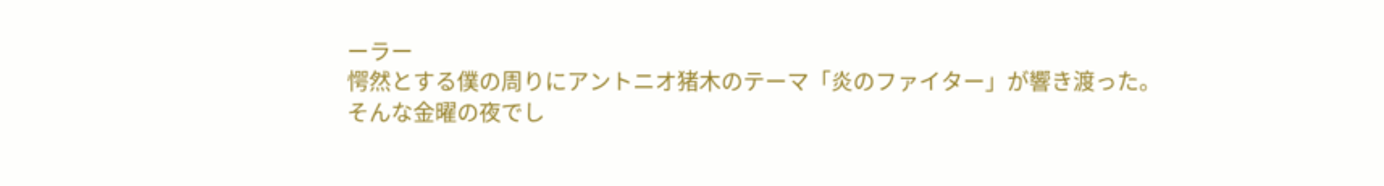ーラー
愕然とする僕の周りにアントニオ猪木のテーマ「炎のファイター」が響き渡った。
そんな金曜の夜でし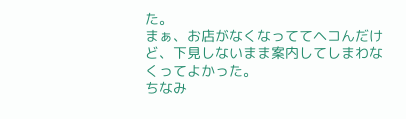た。
まぁ、お店がなくなっててヘコんだけど、下見しないまま案内してしまわなくってよかった。
ちなみ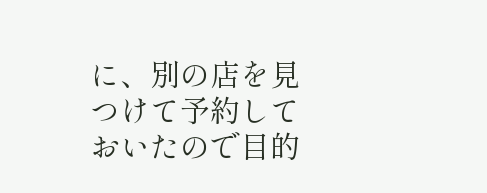に、別の店を見つけて予約しておいたので目的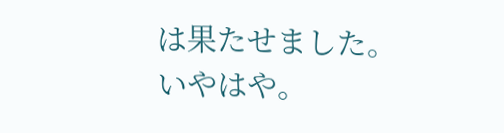は果たせました。
いやはや。